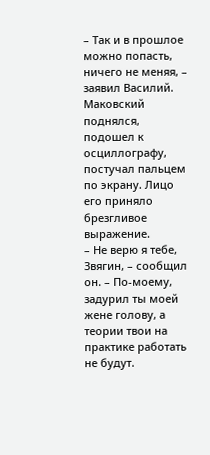– Так и в прошлое можно попасть, ничего не меняя, – заявил Василий.
Маковский поднялся, подошел к осциллографу, постучал пальцем по экрану. Лицо его приняло брезгливое выражение.
– Не верю я тебе, Звягин, – сообщил он. – По-моему, задурил ты моей жене голову, а теории твои на практике работать не будут.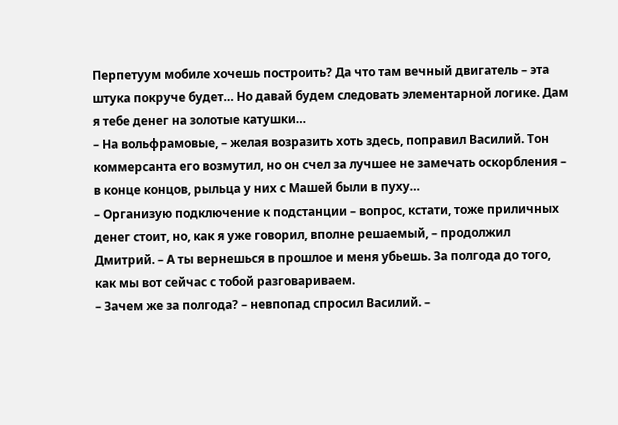Перпетуум мобиле хочешь построить? Да что там вечный двигатель – эта штука покруче будет… Но давай будем следовать элементарной логике. Дам я тебе денег на золотые катушки…
– На вольфрамовые, – желая возразить хоть здесь, поправил Василий. Тон коммерсанта его возмутил, но он счел за лучшее не замечать оскорбления – в конце концов, рыльца у них с Машей были в пуху…
– Организую подключение к подстанции – вопрос, кстати, тоже приличных денег стоит, но, как я уже говорил, вполне решаемый, – продолжил Дмитрий. – А ты вернешься в прошлое и меня убьешь. За полгода до того, как мы вот сейчас с тобой разговариваем.
– Зачем же за полгода? – невпопад спросил Василий. –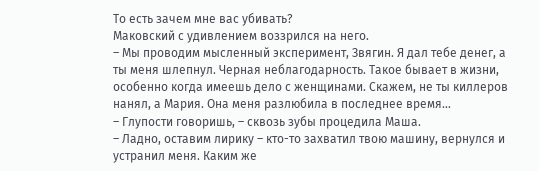То есть зачем мне вас убивать?
Маковский с удивлением воззрился на него.
– Мы проводим мысленный эксперимент, Звягин. Я дал тебе денег, а ты меня шлепнул. Черная неблагодарность. Такое бывает в жизни, особенно когда имеешь дело с женщинами. Скажем, не ты киллеров нанял, а Мария. Она меня разлюбила в последнее время…
– Глупости говоришь, – сквозь зубы процедила Маша.
– Ладно, оставим лирику – кто-то захватил твою машину, вернулся и устранил меня. Каким же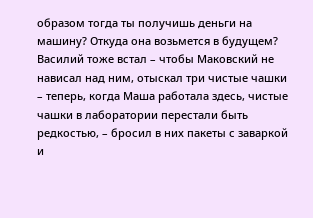образом тогда ты получишь деньги на машину? Откуда она возьмется в будущем?
Василий тоже встал – чтобы Маковский не нависал над ним, отыскал три чистые чашки – теперь, когда Маша работала здесь, чистые чашки в лаборатории перестали быть редкостью, – бросил в них пакеты с заваркой и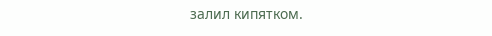залил кипятком.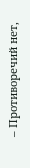– Противоречий нет,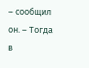– сообщил он. – Тогда в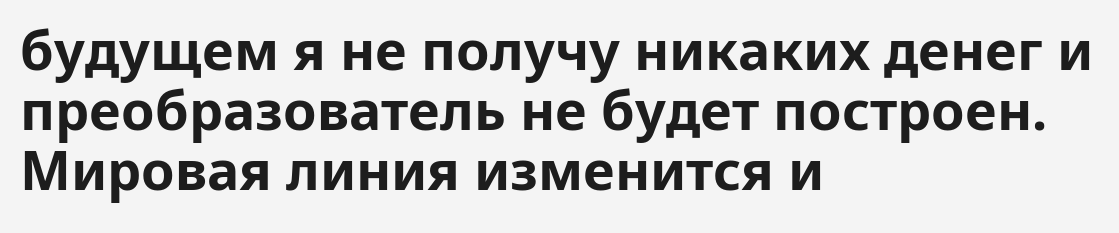будущем я не получу никаких денег и преобразователь не будет построен. Мировая линия изменится и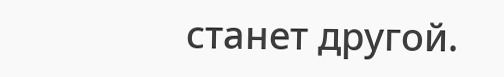станет другой.